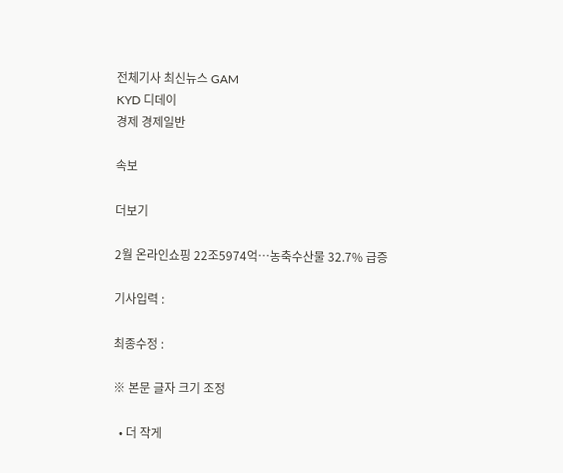전체기사 최신뉴스 GAM
KYD 디데이
경제 경제일반

속보

더보기

2월 온라인쇼핑 22조5974억…농축수산물 32.7% 급증

기사입력 :

최종수정 :

※ 본문 글자 크기 조정

  • 더 작게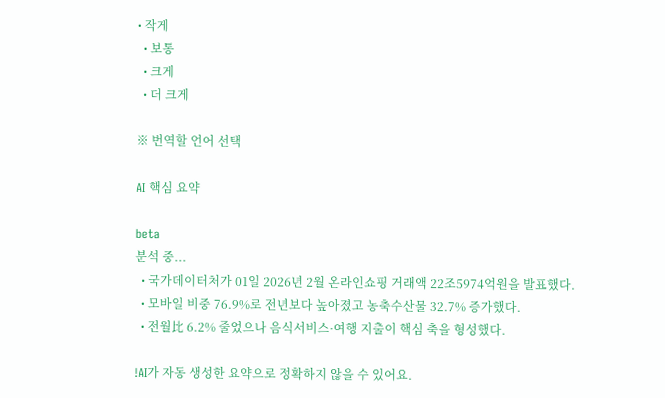• 작게
  • 보통
  • 크게
  • 더 크게

※ 번역할 언어 선택

AI 핵심 요약

beta
분석 중...
  • 국가데이터처가 01일 2026년 2월 온라인쇼핑 거래액 22조5974억원을 발표했다.
  • 모바일 비중 76.9%로 전년보다 높아졌고 농축수산물 32.7% 증가했다.
  • 전월比 6.2% 줄었으나 음식서비스·여행 지출이 핵심 축을 형성했다.

!AI가 자동 생성한 요약으로 정확하지 않을 수 있어요.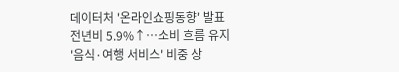데이터처 '온라인쇼핑동향' 발표
전년비 5.9%↑…소비 흐름 유지
'음식·여행 서비스' 비중 상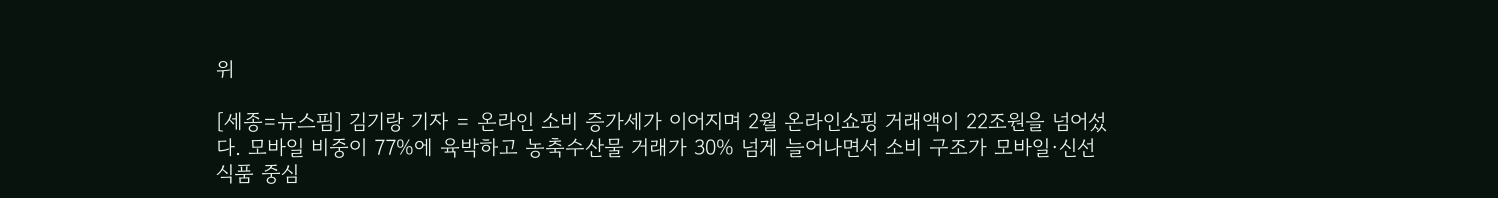위

[세종=뉴스핌] 김기랑 기자 = 온라인 소비 증가세가 이어지며 2월 온라인쇼핑 거래액이 22조원을 넘어섰다. 모바일 비중이 77%에 육박하고 농축수산물 거래가 30% 넘게 늘어나면서 소비 구조가 모바일·신선식품 중심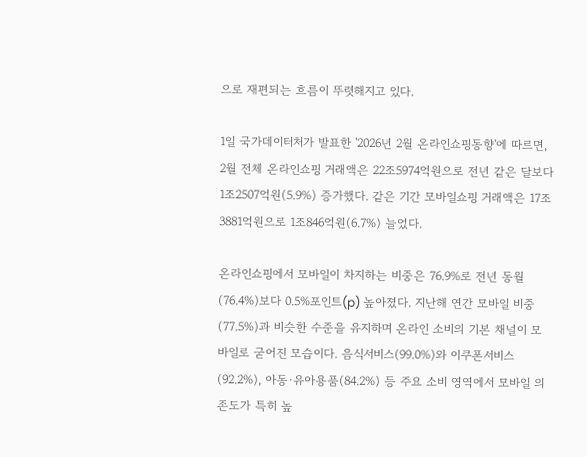으로 재편되는 흐름이 뚜렷해지고 있다.

1일 국가데이터처가 발표한 '2026년 2월 온라인쇼핑동향'에 따르면, 2월 전체 온라인쇼핑 거래액은 22조5974억원으로 전년 같은 달보다 1조2507억원(5.9%) 증가했다. 같은 기간 모바일쇼핑 거래액은 17조3881억원으로 1조846억원(6.7%) 늘었다.

온라인쇼핑에서 모바일이 차지하는 비중은 76.9%로 전년 동월(76.4%)보다 0.5%포인트(p) 높아졌다. 지난해 연간 모바일 비중(77.5%)과 비슷한 수준을 유지하며 온라인 소비의 기본 채널이 모바일로 굳어진 모습이다. 음식서비스(99.0%)와 이쿠폰서비스(92.2%), 아동·유아용품(84.2%) 등 주요 소비 영역에서 모바일 의존도가 특히 높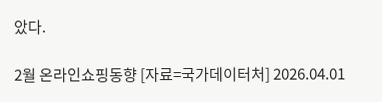았다.

2월 온라인쇼핑동향 [자료=국가데이터처] 2026.04.01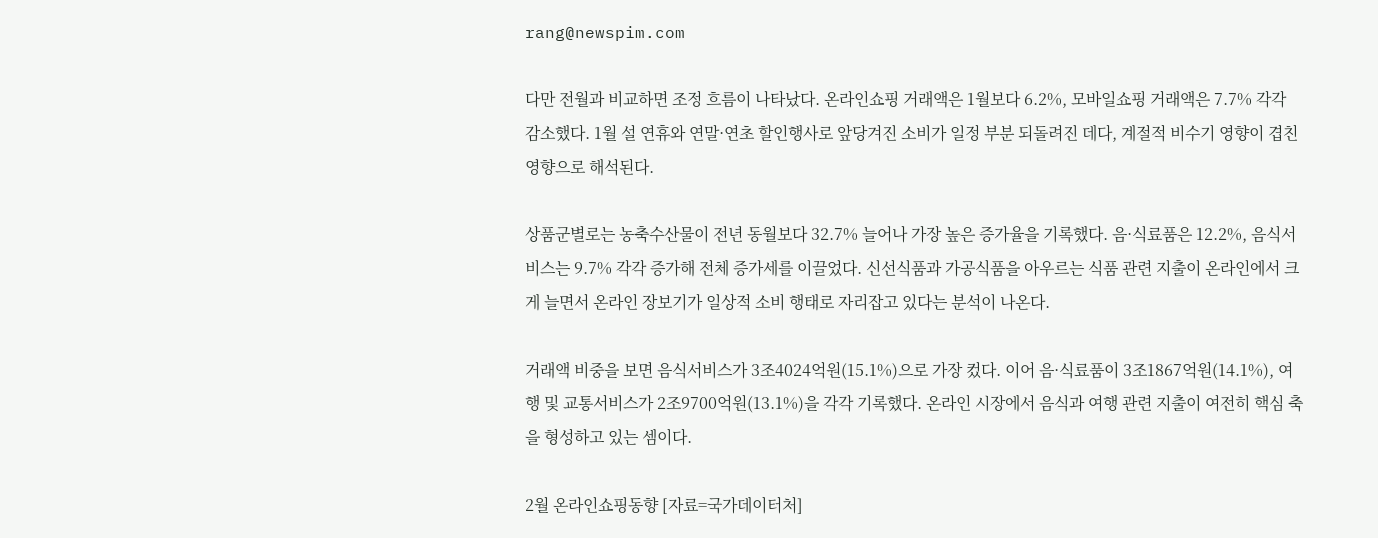rang@newspim.com

다만 전월과 비교하면 조정 흐름이 나타났다. 온라인쇼핑 거래액은 1월보다 6.2%, 모바일쇼핑 거래액은 7.7% 각각 감소했다. 1월 설 연휴와 연말·연초 할인행사로 앞당겨진 소비가 일정 부분 되돌려진 데다, 계절적 비수기 영향이 겹친 영향으로 해석된다.

상품군별로는 농축수산물이 전년 동월보다 32.7% 늘어나 가장 높은 증가율을 기록했다. 음·식료품은 12.2%, 음식서비스는 9.7% 각각 증가해 전체 증가세를 이끌었다. 신선식품과 가공식품을 아우르는 식품 관련 지출이 온라인에서 크게 늘면서 온라인 장보기가 일상적 소비 행태로 자리잡고 있다는 분석이 나온다.

거래액 비중을 보면 음식서비스가 3조4024억원(15.1%)으로 가장 컸다. 이어 음·식료품이 3조1867억원(14.1%), 여행 및 교통서비스가 2조9700억원(13.1%)을 각각 기록했다. 온라인 시장에서 음식과 여행 관련 지출이 여전히 핵심 축을 형성하고 있는 셈이다.

2월 온라인쇼핑동향 [자료=국가데이터처]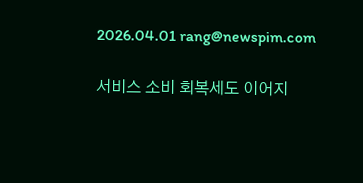2026.04.01 rang@newspim.com

서비스 소비 회복세도 이어지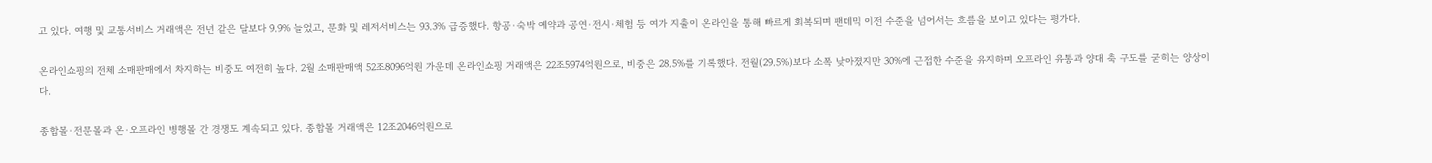고 있다. 여행 및 교통서비스 거래액은 전년 같은 달보다 9.9% 늘었고, 문화 및 레저서비스는 93.3% 급증했다. 항공·숙박 예약과 공연·전시·체험 등 여가 지출이 온라인을 통해 빠르게 회복되며 팬데믹 이전 수준을 넘어서는 흐름을 보이고 있다는 평가다.

온라인쇼핑의 전체 소매판매에서 차지하는 비중도 여전히 높다. 2월 소매판매액 52조8096억원 가운데 온라인쇼핑 거래액은 22조5974억원으로, 비중은 28.5%를 기록했다. 전월(29.5%)보다 소폭 낮아졌지만 30%에 근접한 수준을 유지하며 오프라인 유통과 양대 축 구도를 굳히는 양상이다.

종합몰·전문몰과 온·오프라인 병행몰 간 경쟁도 계속되고 있다. 종합몰 거래액은 12조2046억원으로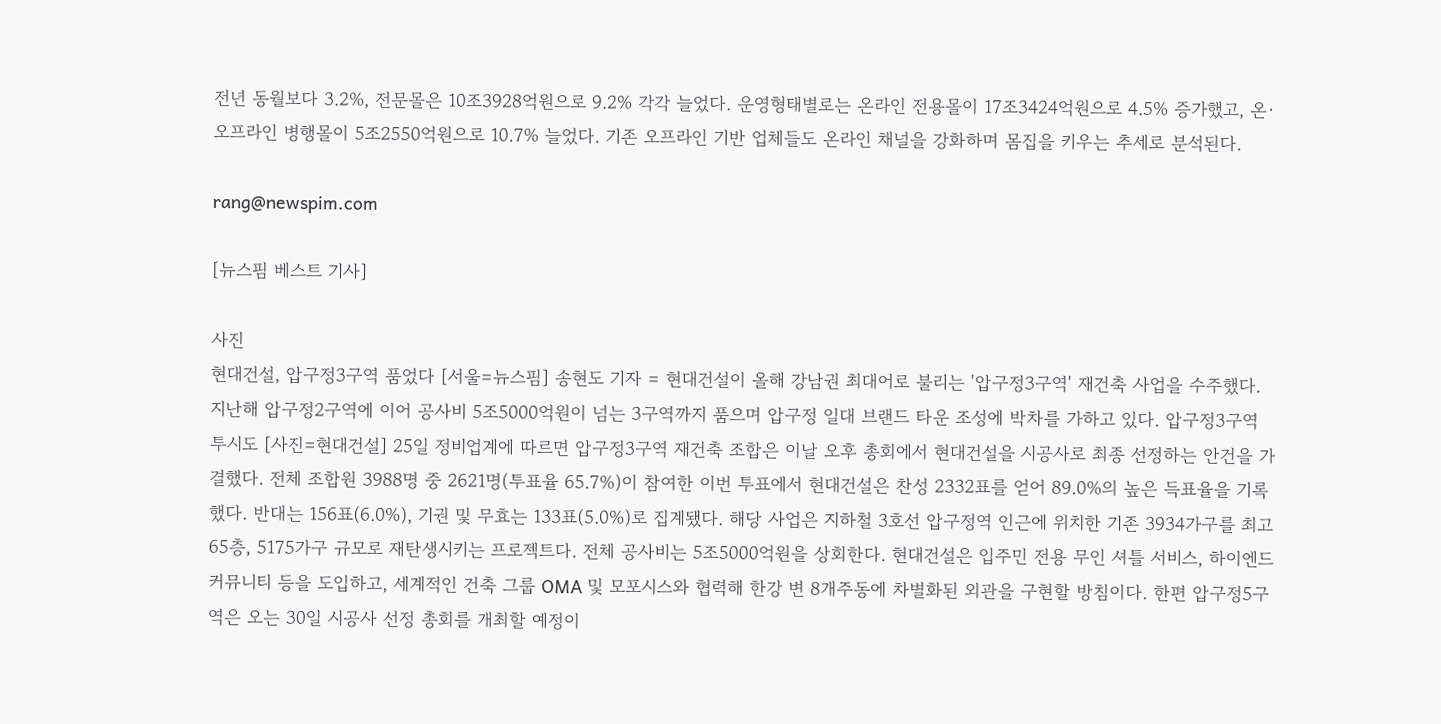전년 동월보다 3.2%, 전문몰은 10조3928억원으로 9.2% 각각 늘었다. 운영형태별로는 온라인 전용몰이 17조3424억원으로 4.5% 증가했고, 온·오프라인 병행몰이 5조2550억원으로 10.7% 늘었다. 기존 오프라인 기반 업체들도 온라인 채널을 강화하며 몸집을 키우는 추세로 분석된다.

rang@newspim.com

[뉴스핌 베스트 기사]

사진
현대건설, 압구정3구역 품었다 [서울=뉴스핌] 송현도 기자 = 현대건설이 올해 강남권 최대어로 불리는 '압구정3구역' 재건축 사업을 수주했다. 지난해 압구정2구역에 이어 공사비 5조5000억원이 넘는 3구역까지 품으며 압구정 일대 브랜드 타운 조성에 박차를 가하고 있다. 압구정3구역 투시도 [사진=현대건설] 25일 정비업계에 따르면 압구정3구역 재건축 조합은 이날 오후 총회에서 현대건설을 시공사로 최종 선정하는 안건을 가결했다. 전체 조합원 3988명 중 2621명(투표율 65.7%)이 참여한 이번 투표에서 현대건설은 찬성 2332표를 얻어 89.0%의 높은 득표율을 기록했다. 반대는 156표(6.0%), 기권 및 무효는 133표(5.0%)로 집계됐다. 해당 사업은 지하철 3호선 압구정역 인근에 위치한 기존 3934가구를 최고 65층, 5175가구 규모로 재탄생시키는 프로젝트다. 전체 공사비는 5조5000억원을 상회한다. 현대건설은 입주민 전용 무인 셔틀 서비스, 하이엔드 커뮤니티 등을 도입하고, 세계적인 건축 그룹 OMA 및 모포시스와 협력해 한강 변 8개주동에 차별화된 외관을 구현할 방침이다. 한편 압구정5구역은 오는 30일 시공사 선정 총회를 개최할 예정이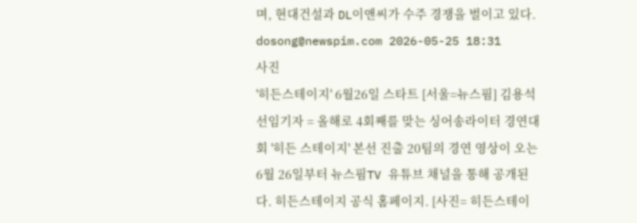며, 현대건설과 DL이앤씨가 수주 경쟁을 벌이고 있다. dosong@newspim.com 2026-05-25 18:31
사진
'히든스테이지' 6월26일 스타트 [서울=뉴스핌] 김용석 선임기자 = 올해로 4회째를 맞는 싱어송라이터 경연대회 '히든 스테이지' 본선 진출 20팀의 경연 영상이 오는 6월 26일부터 뉴스핌TV 유튜브 채널을 통해 공개된다. 히든스테이지 공식 홈페이지. [사진= 히든스테이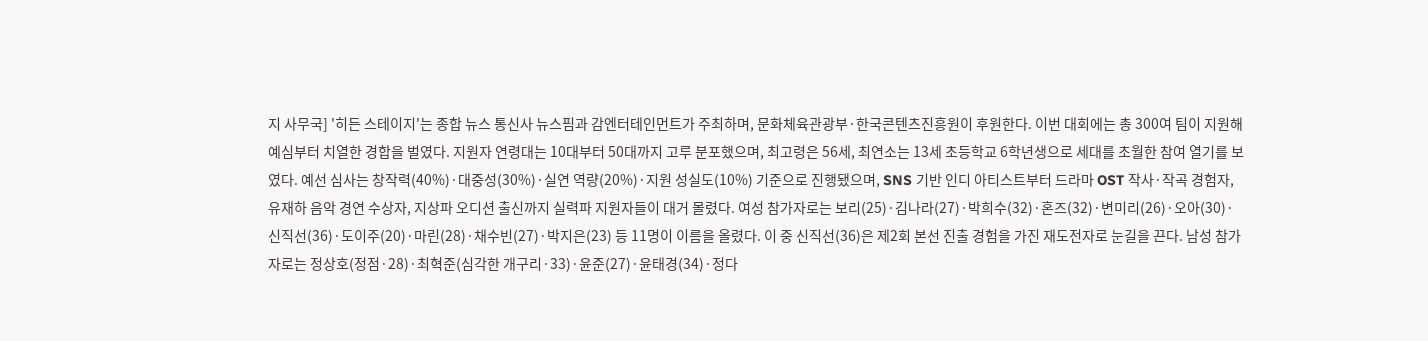지 사무국] '히든 스테이지'는 종합 뉴스 통신사 뉴스핌과 감엔터테인먼트가 주최하며, 문화체육관광부·한국콘텐츠진흥원이 후원한다. 이번 대회에는 총 300여 팀이 지원해 예심부터 치열한 경합을 벌였다. 지원자 연령대는 10대부터 50대까지 고루 분포했으며, 최고령은 56세, 최연소는 13세 초등학교 6학년생으로 세대를 초월한 참여 열기를 보였다. 예선 심사는 창작력(40%)·대중성(30%)·실연 역량(20%)·지원 성실도(10%) 기준으로 진행됐으며, SNS 기반 인디 아티스트부터 드라마 OST 작사·작곡 경험자, 유재하 음악 경연 수상자, 지상파 오디션 출신까지 실력파 지원자들이 대거 몰렸다. 여성 참가자로는 보리(25)·김나라(27)·박희수(32)·혼즈(32)·변미리(26)·오아(30)·신직선(36)·도이주(20)·마린(28)·채수빈(27)·박지은(23) 등 11명이 이름을 올렸다. 이 중 신직선(36)은 제2회 본선 진출 경험을 가진 재도전자로 눈길을 끈다. 남성 참가자로는 정상호(정점·28)·최혁준(심각한 개구리·33)·윤준(27)·윤태경(34)·정다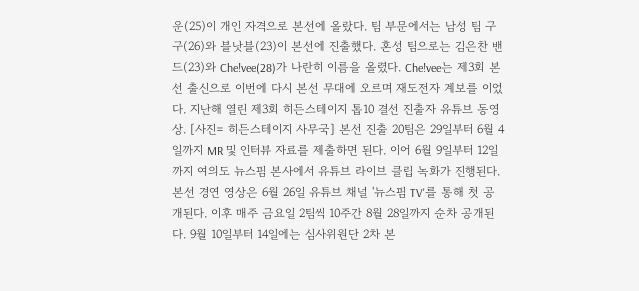운(25)이 개인 자격으로 본선에 올랐다. 팀 부문에서는 남성 팀 구구(26)와 블낫블(23)이 본선에 진출했다. 혼성 팀으로는 김은찬 밴드(23)와 Che!vee(28)가 나란히 이름을 올렸다. Che!vee는 제3회 본선 출신으로 이번에 다시 본선 무대에 오르며 재도전자 계보를 이었다. 지난해 열린 제3회 히든스테이지 톱10 결선 진출자 유튜브 동영상. [사진= 히든스테이지 사무국] 본선 진출 20팀은 29일부터 6월 4일까지 MR 및 인터뷰 자료를 제출하면 된다. 이어 6월 9일부터 12일까지 여의도 뉴스핌 본사에서 유튜브 라이브 클립 녹화가 진행된다. 본선 경연 영상은 6월 26일 유튜브 채널 '뉴스핌 TV'를 통해 첫 공개된다. 이후 매주 금요일 2팀씩 10주간 8월 28일까지 순차 공개된다. 9월 10일부터 14일에는 심사위원단 2차 본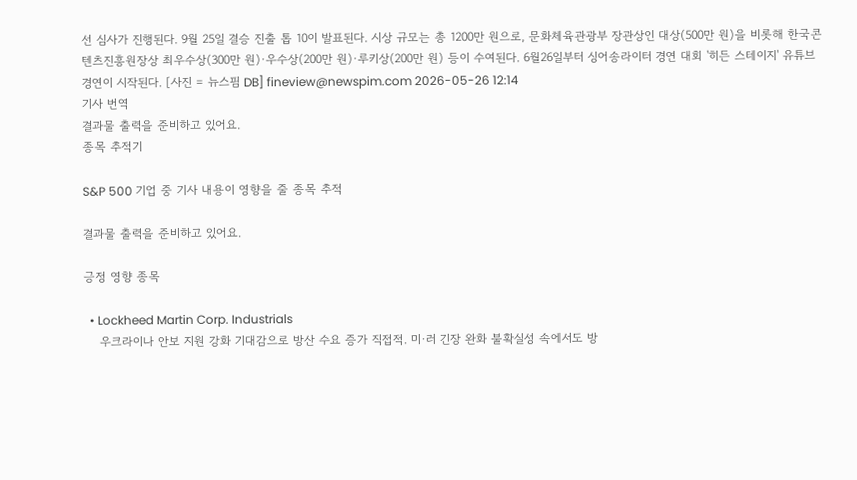선 심사가 진행된다. 9월 25일 결승 진출 톱 10이 발표된다. 시상 규모는 총 1200만 원으로, 문화체육관광부 장관상인 대상(500만 원)을 비롯해 한국콘텐츠진흥원장상 최우수상(300만 원)·우수상(200만 원)·루키상(200만 원) 등이 수여된다. 6월26일부터 싱어송라이터 경연 대회 '히든 스테이지' 유튜브 경연이 시작된다. [사진 = 뉴스핌 DB] fineview@newspim.com 2026-05-26 12:14
기사 번역
결과물 출력을 준비하고 있어요.
종목 추적기

S&P 500 기업 중 기사 내용이 영향을 줄 종목 추적

결과물 출력을 준비하고 있어요.

긍정 영향 종목

  • Lockheed Martin Corp. Industrials
    우크라이나 안보 지원 강화 기대감으로 방산 수요 증가 직접적. 미·러 긴장 완화 불확실성 속에서도 방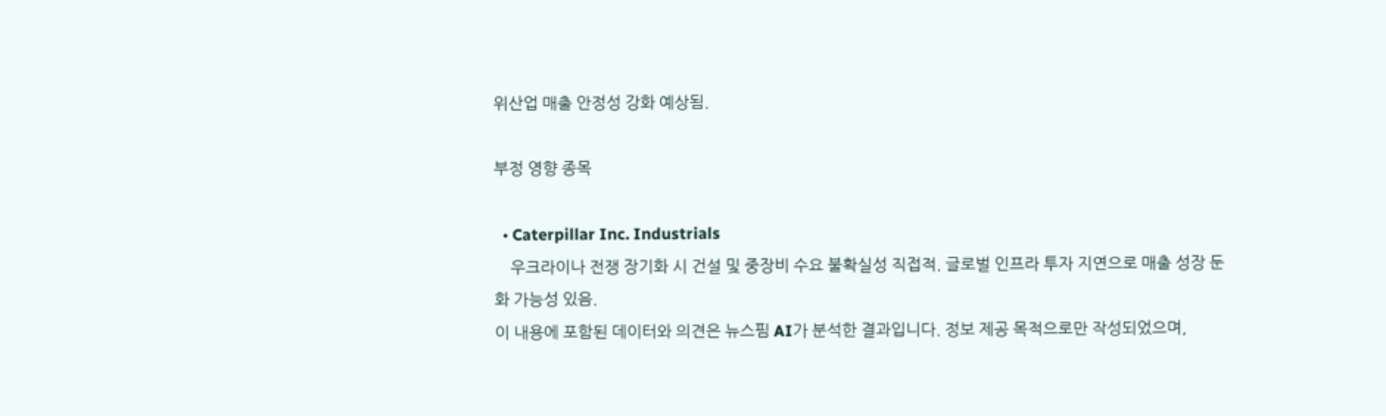위산업 매출 안정성 강화 예상됨.

부정 영향 종목

  • Caterpillar Inc. Industrials
    우크라이나 전쟁 장기화 시 건설 및 중장비 수요 불확실성 직접적. 글로벌 인프라 투자 지연으로 매출 성장 둔화 가능성 있음.
이 내용에 포함된 데이터와 의견은 뉴스핌 AI가 분석한 결과입니다. 정보 제공 목적으로만 작성되었으며,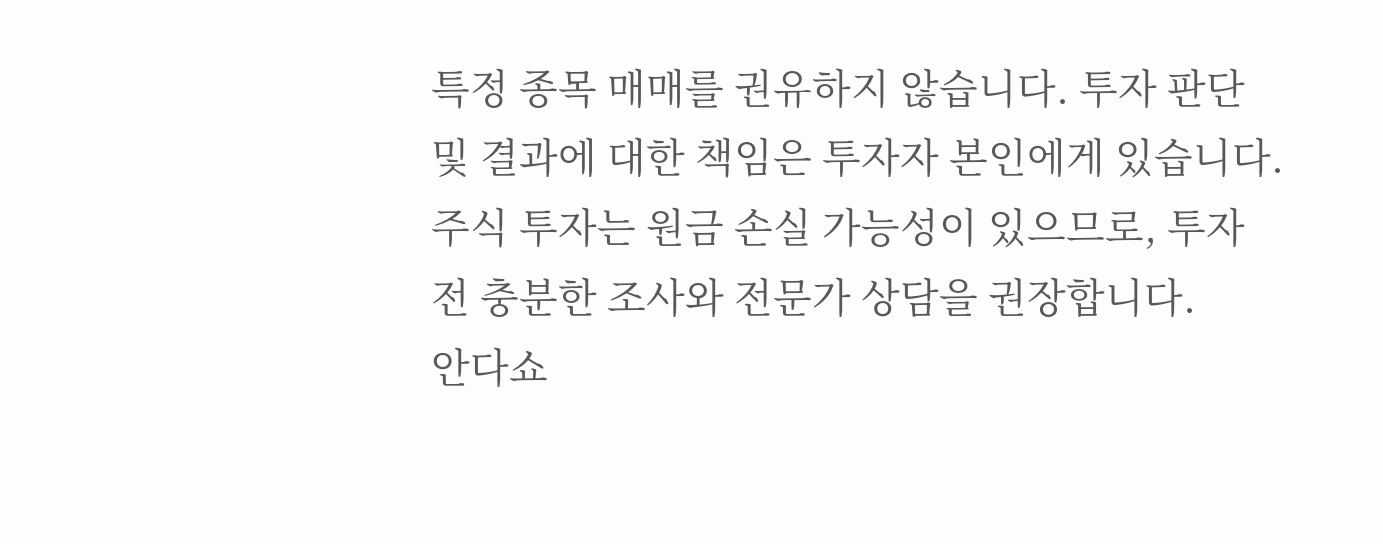특정 종목 매매를 권유하지 않습니다. 투자 판단 및 결과에 대한 책임은 투자자 본인에게 있습니다. 주식 투자는 원금 손실 가능성이 있으므로, 투자 전 충분한 조사와 전문가 상담을 권장합니다.
안다쇼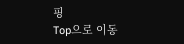핑
Top으로 이동